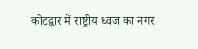कोटद्वार में राष्ट्रीय ध्वज का नगर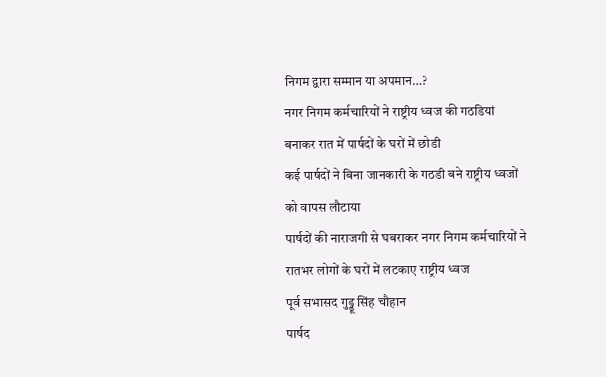निगम द्वारा सम्मान या अपमान…?
नगर निगम कर्मचारियों ने राष्ट्रीय ध्वज की गठडियां बनाकर रात में पार्षदों के घरों में छोडी
कई पार्षदों ने बिना जानकारी के गठडी बने राष्ट्रीय ध्वजों को वापस लौटाया
पार्षदों की नाराजगी से घबराकर नगर निगम कर्मचारियों ने रातभर लोगों के घरों में लटकाए राष्ट्रीय ध्वज
पूर्व सभासद गुड्डू सिंह चौहान
पार्षद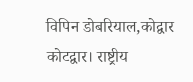विपिन डोबरियाल,कोद्वार
कोटद्वार। राष्ट्रीय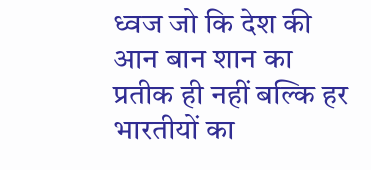ध्वज जो कि देश की आन बान शान का प्रतीक ही नहीं बल्कि हर भारतीयों का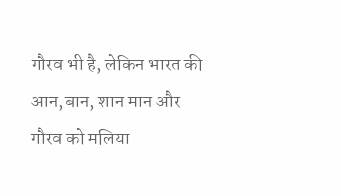गौरव भी है, लेकिन भारत की आन,बान, शान मान और गौरव को मलिया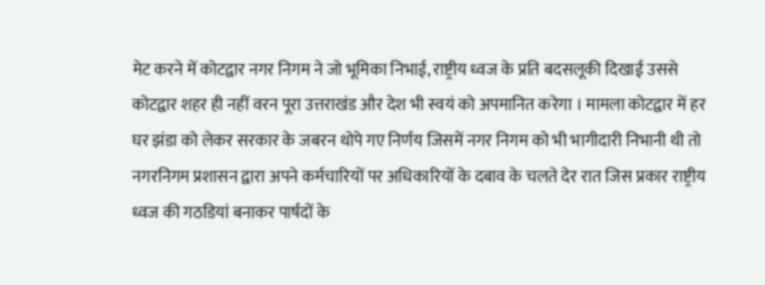मेट करने में कोटद्वार नगर निगम ने जो भूमिका निभाई, राष्ट्रीय ध्वज के प्रति बदसलूकी दिखाई उससे कोटद्वार शहर ही नहीं वरन पूरा उत्तराखंड और देश भी स्वयं को अपमानित करेगा । मामला कोटद्वार में हर घर झंडा को लेकर सरकार के जबरन थोपे गए निर्णय जिसमें नगर निगम को भी भागीदारी निभानी थी तो नगरनिगम प्रशासन द्वारा अपने कर्मचारियों पर अधिकारियों के दबाव के चलते देर रात जिस प्रकार राष्ट्रीय ध्वज की गठडियां बनाकर पार्षदों के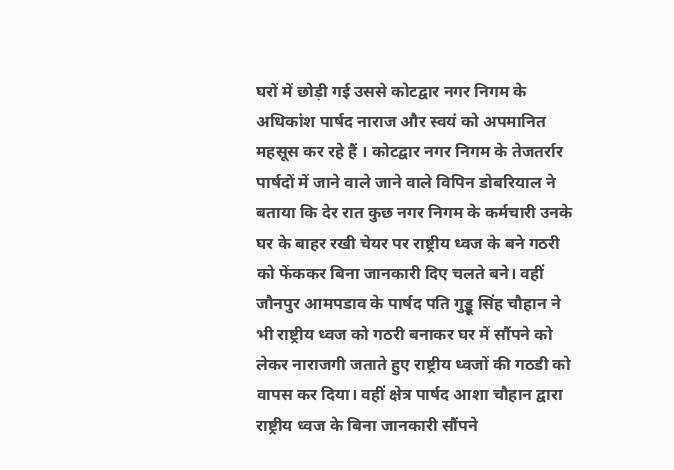घरों में छोड़ी गई उससे कोटद्वार नगर निगम के अधिकांश पार्षद नाराज और स्वयं को अपमानित महसूस कर रहे हैं । कोटद्वार नगर निगम के तेजतर्रार पार्षदों में जाने वाले जाने वाले विपिन डोबरियाल ने बताया कि देर रात कुछ नगर निगम के कर्मचारी उनके घर के बाहर रखी चेयर पर राष्ट्रीय ध्वज के बने गठरी को फेंककर बिना जानकारी दिए चलते बने। वहीं जौनपुर आमपडाव के पार्षद पति गुड्डू सिंह चौहान ने भी राष्ट्रीय ध्वज को गठरी बनाकर घर में सौंपने को लेकर नाराजगी जताते हुए राष्ट्रीय ध्वजों की गठडी को वापस कर दिया। वहीं क्षेत्र पार्षद आशा चौहान द्वारा राष्ट्रीय ध्वज के बिना जानकारी सौंपने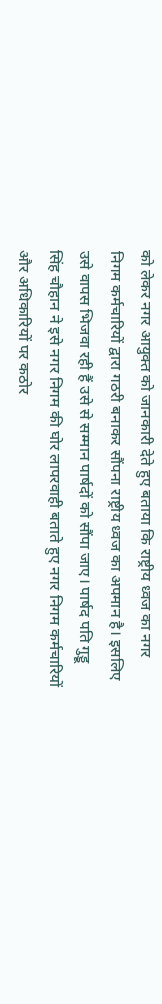को लेकर नगर आयुक्त को जानकारी देते हुए बताया कि राष्ट्रीय ध्वज का नगर निगम कर्मचारियों द्वारा गठरी बनाकर सौंपना राष्ट्रीय ध्वज का अपमान है। इसलिए उसे वापस भिजवा रही हैं उसे से सम्मान पार्षदों को सौंपा जाए। पार्षद पति गुड्डू सिंह चौहान ने इसे नगर निगम की घोर लापरवाही बताते हुए नगर निगम कर्मचारियों और अधिकारियों पर कठोर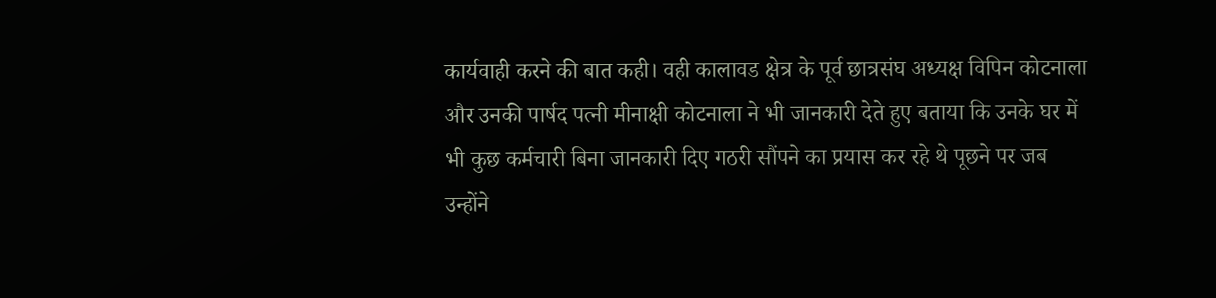कार्यवाही करने की बात कही। वही कालावड क्षेत्र के पूर्व छात्रसंघ अध्यक्ष विपिन कोटनाला और उनकी पार्षद पत्नी मीनाक्षी कोटनाला ने भी जानकारी देते हुए बताया कि उनके घर में भी कुछ कर्मचारी बिना जानकारी दिए गठरी सौंपने का प्रयास कर रहे थे पूछने पर जब उन्होंने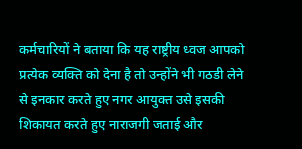कर्मचारियों ने बताया कि यह राष्ट्रीय ध्वज आपको प्रत्येक व्यक्ति को देना है तो उन्होंने भी गठडी लेने से इनकार करते हुए नगर आयुक्त उसे इसकी शिकायत करते हुए नाराजगी जताई और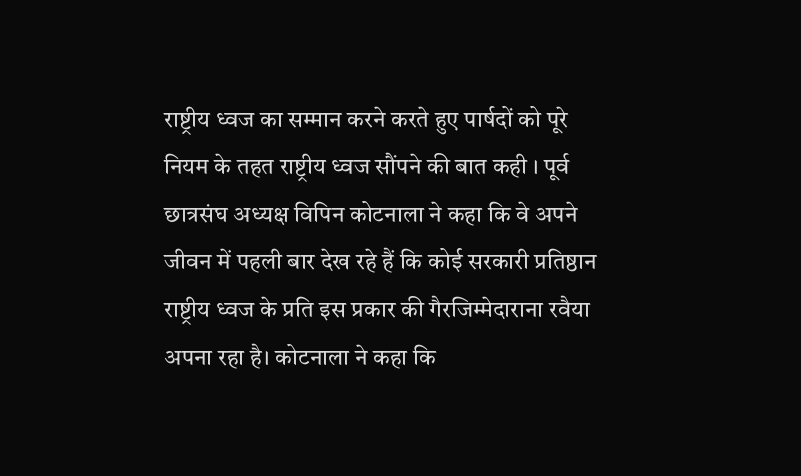राष्ट्रीय ध्वज का सम्मान करने करते हुए पार्षदों को पूरे नियम के तहत राष्ट्रीय ध्वज सौंपने की बात कही । पूर्व छात्रसंघ अध्यक्ष विपिन कोटनाला ने कहा कि वे अपने जीवन में पहली बार देख रहे हैं कि कोई सरकारी प्रतिष्ठान राष्ट्रीय ध्वज के प्रति इस प्रकार की गैरजिम्मेदाराना रवैया अपना रहा है। कोटनाला ने कहा कि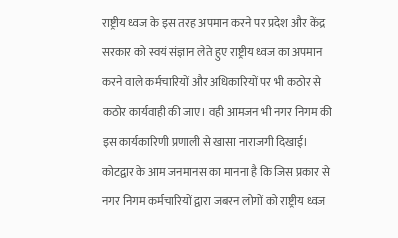राष्ट्रीय ध्वज के इस तरह अपमान करने पर प्रदेश और केंद्र सरकार को स्वयं संज्ञान लेते हुए राष्ट्रीय ध्वज का अपमान करने वाले कर्मचारियों और अधिकारियों पर भी कठोर से कठोर कार्यवाही की जाए। वही आमजन भी नगर निगम की इस कार्यकारिणी प्रणाली से खासा नाराजगी दिखाई। कोटद्वार के आम जनमानस का मानना है कि जिस प्रकार से नगर निगम कर्मचारियों द्वारा जबरन लोगों को राष्ट्रीय ध्वज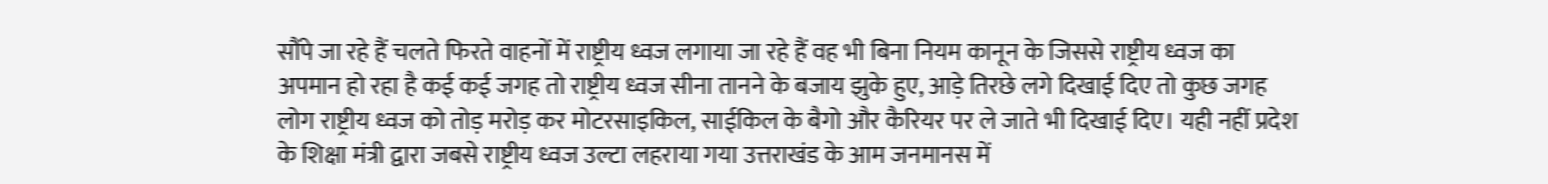सौंपे जा रहे हैं चलते फिरते वाहनों में राष्ट्रीय ध्वज लगाया जा रहे हैं वह भी बिना नियम कानून के जिससे राष्ट्रीय ध्वज का अपमान हो रहा है कई कई जगह तो राष्ट्रीय ध्वज सीना तानने के बजाय झुके हुए, आड़े तिरछे लगे दिखाई दिए तो कुछ जगह लोग राष्ट्रीय ध्वज को तोड़ मरोड़ कर मोटरसाइकिल, साईकिल के बैगो और कैरियर पर ले जाते भी दिखाई दिए। यही नहीं प्रदेश के शिक्षा मंत्री द्वारा जबसे राष्ट्रीय ध्वज उल्टा लहराया गया उत्तराखंड के आम जनमानस में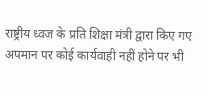राष्ट्रीय ध्वज के प्रति शिक्षा मंत्री द्वारा किए गए अपमान पर कोई कार्यवाही नहीं होने पर भी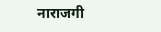नाराजगी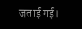जताई गई।